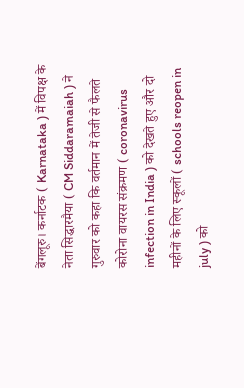बेंगलूरु। कर्नाटक ( Karnataka ) में विपक्ष के नेता सिद्धारमैया ( CM Siddaramaiah ) ने गुरुवार को कहा कि वर्तमान में तेजी से फैलते कोरोना वायरस संक्रमण ( coronavirus infection in India ) को देखते हुए और दो महीनों के लिए स्कूलों ( schools reopen in july ) को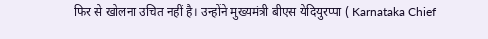फिर से खोलना उचित नहीं है। उन्होंने मुख्यमंत्री बीएस येदियुरप्पा ( Karnataka Chief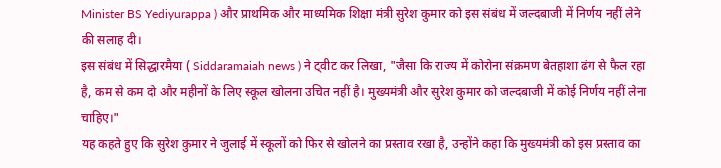Minister BS Yediyurappa ) और प्राथमिक और माध्यमिक शिक्षा मंत्री सुरेश कुमार को इस संबंध में जल्दबाजी में निर्णय नहीं लेने की सलाह दी।
इस संबंध में सिद्धारमैया ( Siddaramaiah news ) ने ट्वीट कर लिखा, "जैसा कि राज्य में कोरोना संक्रमण बेतहाशा ढंग से फैल रहा है, कम से कम दो और महीनों के लिए स्कूल खोलना उचित नहीं है। मुख्यमंत्री और सुरेश कुमार को जल्दबाजी में कोई निर्णय नहीं लेना चाहिए।"
यह कहते हुए कि सुरेश कुमार ने जुलाई में स्कूलों को फिर से खोलने का प्रस्ताव रखा है, उन्होंने कहा कि मुख्यमंत्री को इस प्रस्ताव का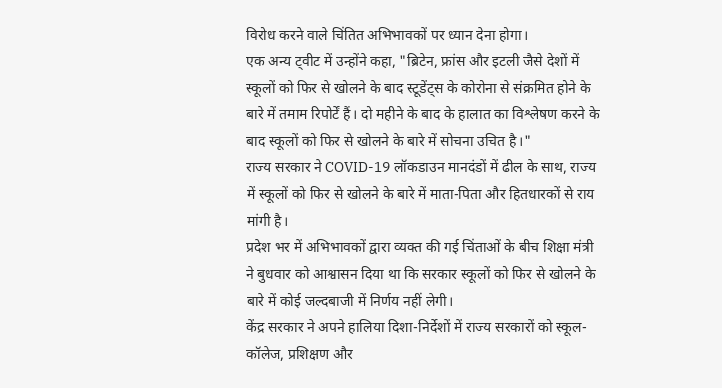विरोध करने वाले चिंतित अभिभावकों पर ध्यान देना होगा।
एक अन्य ट्वीट में उन्होंने कहा, "ब्रिटेन, फ्रांस और इटली जैसे देशों में स्कूलों को फिर से खोलने के बाद स्टूडेंट्स के कोरोना से संक्रमित होने के बारे में तमाम रिपोर्टें हैं। दो महीने के बाद के हालात का विश्लेषण करने के बाद स्कूलों को फिर से खोलने के बारे में सोचना उचित है।"
राज्य सरकार ने COVID-19 लॉकडाउन मानदंडों में ढील के साथ, राज्य में स्कूलों को फिर से खोलने के बारे में माता-पिता और हितधारकों से राय मांगी है।
प्रदेश भर में अभिभावकों द्वारा व्यक्त की गई चिंताओं के बीच शिक्षा मंत्री ने बुधवार को आश्वासन दिया था कि सरकार स्कूलों को फिर से खोलने के बारे में कोई जल्दबाजी में निर्णय नहीं लेगी।
केंद्र सरकार ने अपने हालिया दिशा-निर्देशों में राज्य सरकारों को स्कूल-कॉलेज, प्रशिक्षण और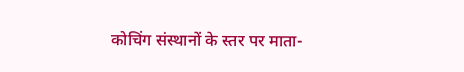कोचिंग संस्थानों के स्तर पर माता-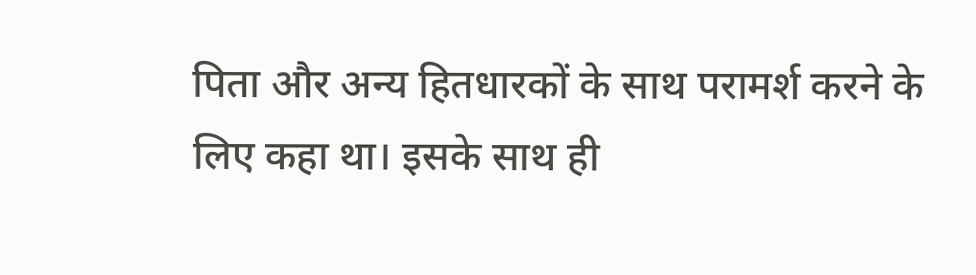पिता और अन्य हितधारकों के साथ परामर्श करने के लिए कहा था। इसके साथ ही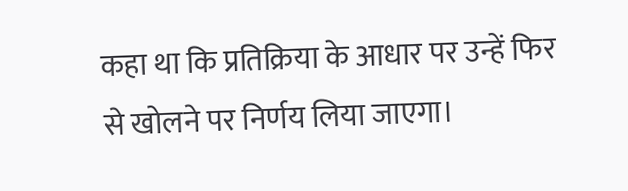कहा था कि प्रतिक्रिया के आधार पर उन्हें फिर से खोलने पर निर्णय लिया जाएगा।